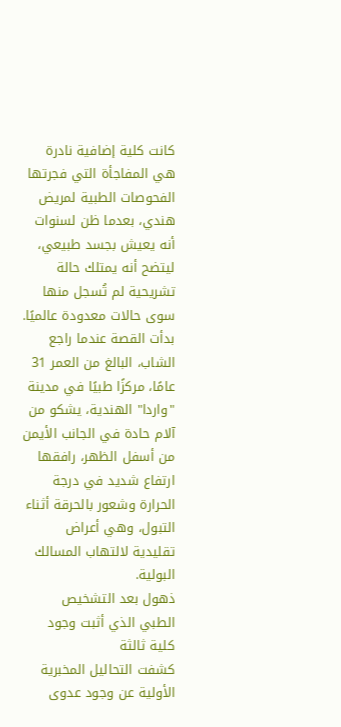كانت كلية إضافية نادرة هي المفاجأة التي فجرتها الفحوصات الطبية لمريض هندي، بعدما ظن لسنوات أنه يعيش بجسد طبيعي، ليتضح أنه يمتلك حالة تشريحية لم تُسجل منها سوى حالات معدودة عالميًا.
بدأت القصة عندما راجع الشاب، البالغ من العمر 31 عامًا، مركزًا طبيًا في مدينة "واردا" الهندية، يشكو من آلام حادة في الجانب الأيمن من أسفل الظهر، رافقها ارتفاع شديد في درجة الحرارة وشعور بالحرقة أثناء التبول، وهي أعراض تقليدية لالتهاب المسالك البولية.
ذهول بعد التشخيص الطبي الذي أثبت وجود كلية ثالثة
كشفت التحاليل المخبرية الأولية عن وجود عدوى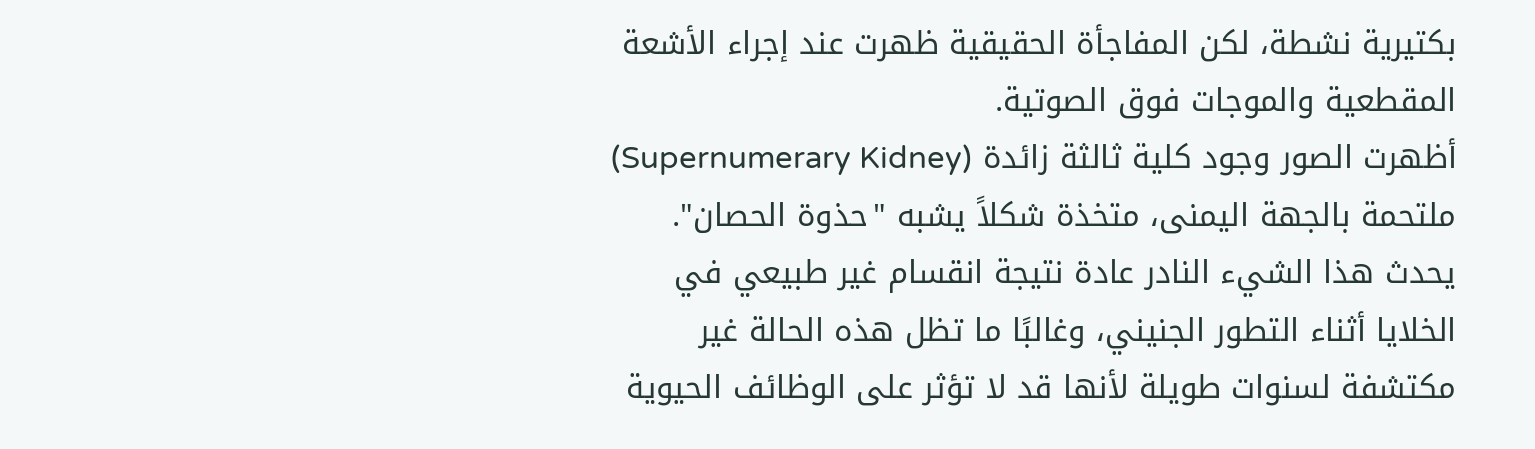بكتيرية نشطة، لكن المفاجأة الحقيقية ظهرت عند إجراء الأشعة المقطعية والموجات فوق الصوتية.
أظهرت الصور وجود كلية ثالثة زائدة (Supernumerary Kidney) ملتحمة بالجهة اليمنى، متخذة شكلاً يشبه "حذوة الحصان".
يحدث هذا الشيء النادر عادة نتيجة انقسام غير طبيعي في الخلايا أثناء التطور الجنيني، وغالبًا ما تظل هذه الحالة غير مكتشفة لسنوات طويلة لأنها قد لا تؤثر على الوظائف الحيوية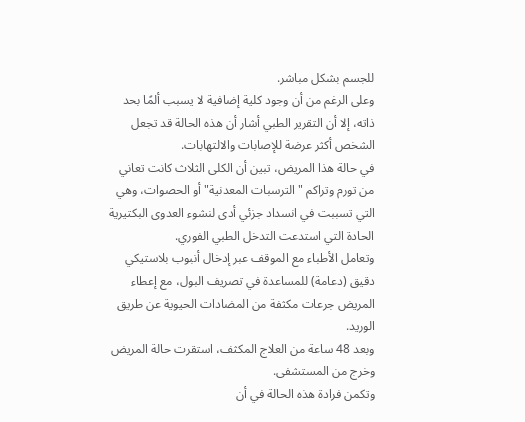للجسم بشكل مباشر.
وعلى الرغم من أن وجود كلية إضافية لا يسبب ألمًا بحد ذاته، إلا أن التقرير الطبي أشار أن هذه الحالة قد تجعل الشخص أكثر عرضة للإصابات والالتهابات.
في حالة هذا المريض، تبين أن الكلى الثلاث كانت تعاني من تورم وتراكم "الترسبات المعدنية" أو الحصوات، وهي التي تسببت في انسداد جزئي أدى لنشوء العدوى البكتيرية الحادة التي استدعت التدخل الطبي الفوري.
وتعامل الأطباء مع الموقف عبر إدخال أنبوب بلاستيكي دقيق (دعامة) للمساعدة في تصريف البول، مع إعطاء المريض جرعات مكثفة من المضادات الحيوية عن طريق الوريد.
وبعد 48 ساعة من العلاج المكثف، استقرت حالة المريض وخرج من المستشفى.
وتكمن فرادة هذه الحالة في أن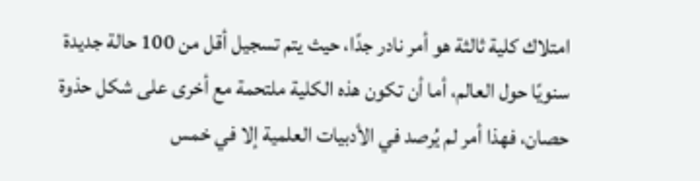امتلاك كلية ثالثة هو أمر نادر جدًا، حيث يتم تسجيل أقل من 100 حالة جديدة سنويًا حول العالم، أما أن تكون هذه الكلية ملتحمة مع أخرى على شكل حذوة حصان، فهذا أمر لم يُرصد في الأدبيات العلمية إلا في خمس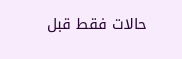حالات فقط قبل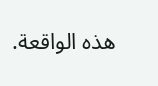هذه الواقعة.